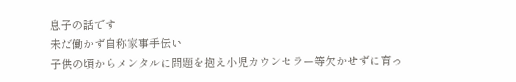息子の話です
未だ働かず自称家事手伝い
子供の頃からメンタルに問題を抱え小児カウンセラー等欠かせずに育っ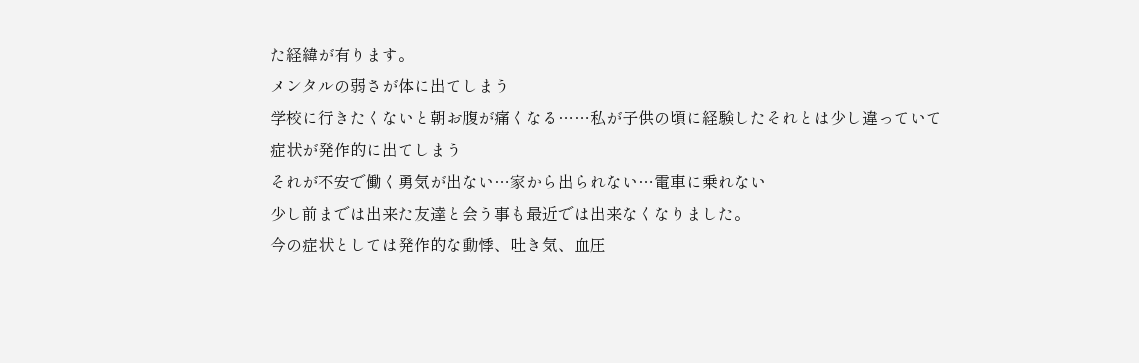た経緯が有ります。
メンタルの弱さが体に出てしまう
学校に行きたくないと朝お腹が痛くなる……私が子供の頃に経験したそれとは少し違っていて
症状が発作的に出てしまう
それが不安で働く勇気が出ない…家から出られない…電車に乗れない
少し前までは出来た友達と会う事も最近では出来なくなりました。
今の症状としては発作的な動悸、吐き気、血圧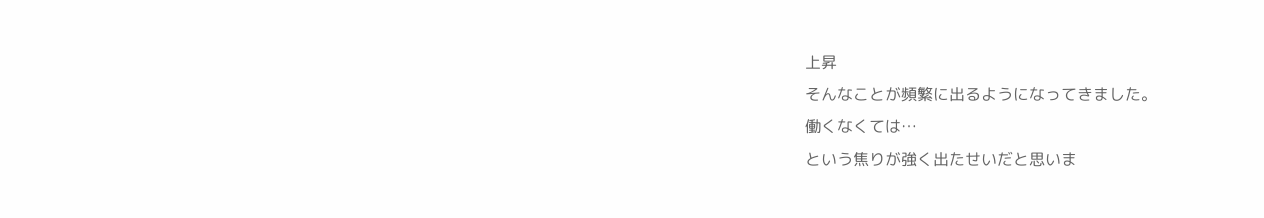上昇
そんなことが頻繁に出るようになってきました。
働くなくては…
という焦りが強く出たせいだと思いま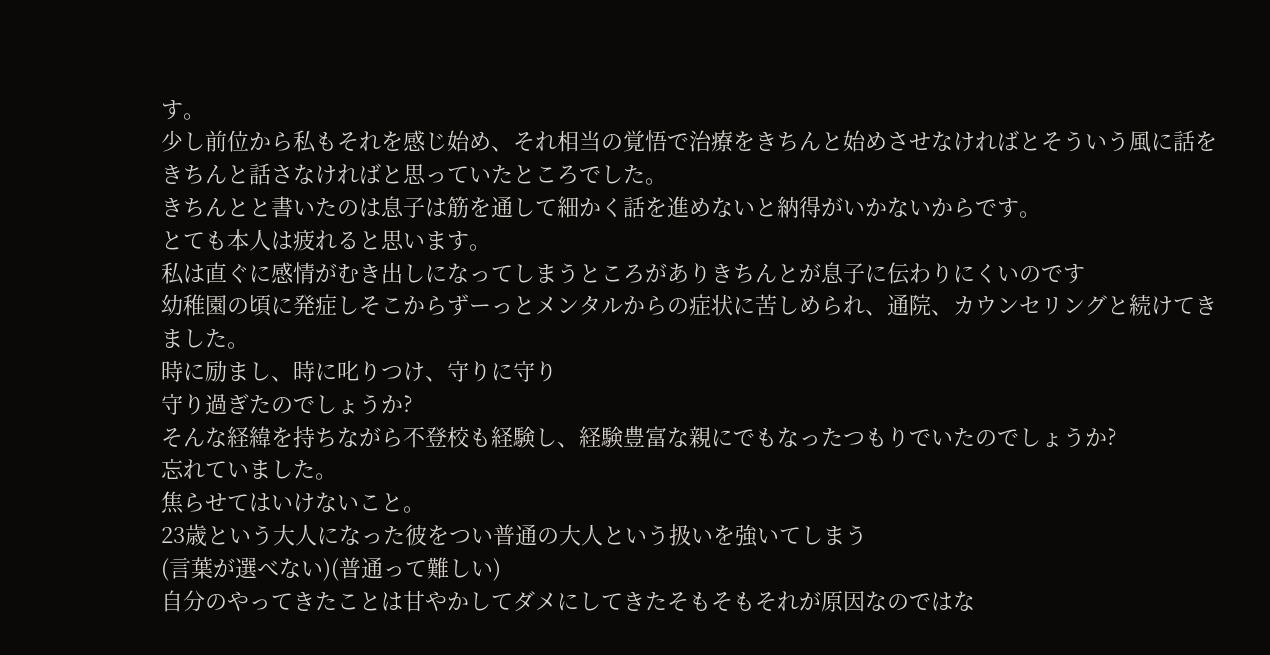す。
少し前位から私もそれを感じ始め、それ相当の覚悟で治療をきちんと始めさせなければとそういう風に話をきちんと話さなければと思っていたところでした。
きちんとと書いたのは息子は筋を通して細かく話を進めないと納得がいかないからです。
とても本人は疲れると思います。
私は直ぐに感情がむき出しになってしまうところがありきちんとが息子に伝わりにくいのです
幼稚園の頃に発症しそこからずーっとメンタルからの症状に苦しめられ、通院、カウンセリングと続けてきました。
時に励まし、時に叱りつけ、守りに守り
守り過ぎたのでしょうか?
そんな経緯を持ちながら不登校も経験し、経験豊富な親にでもなったつもりでいたのでしょうか?
忘れていました。
焦らせてはいけないこと。
23歳という大人になった彼をつい普通の大人という扱いを強いてしまう
(言葉が選べない)(普通って難しい)
自分のやってきたことは甘やかしてダメにしてきたそもそもそれが原因なのではな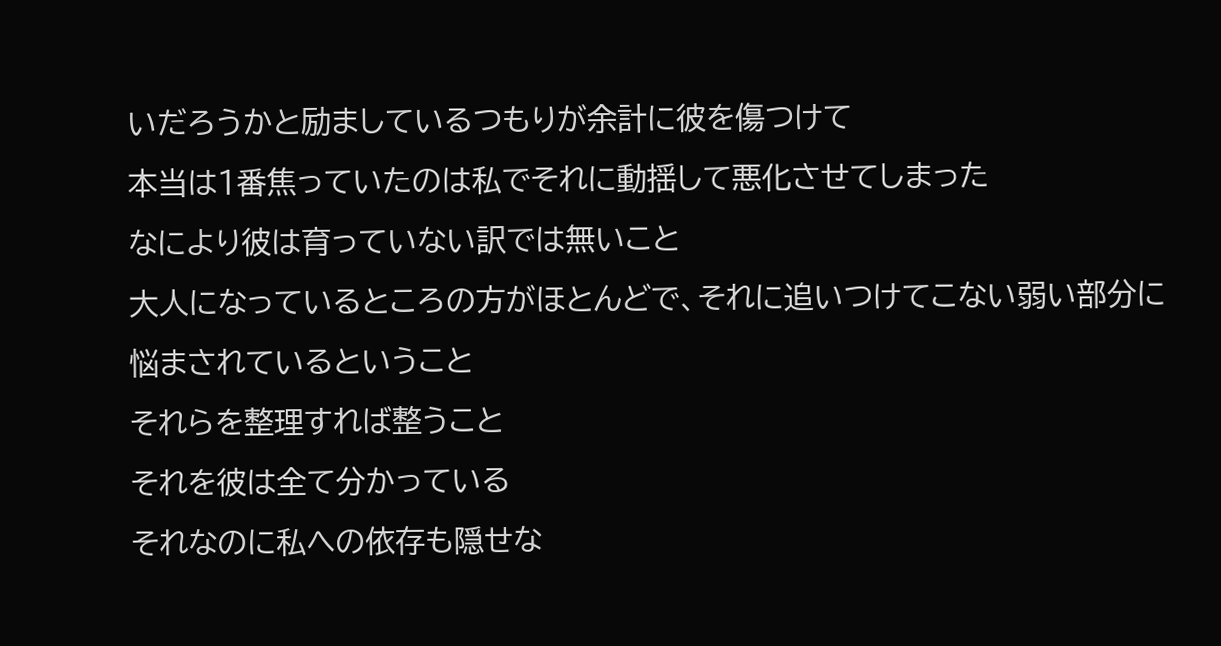いだろうかと励ましているつもりが余計に彼を傷つけて
本当は1番焦っていたのは私でそれに動揺して悪化させてしまった
なにより彼は育っていない訳では無いこと
大人になっているところの方がほとんどで、それに追いつけてこない弱い部分に悩まされているということ
それらを整理すれば整うこと
それを彼は全て分かっている
それなのに私への依存も隠せな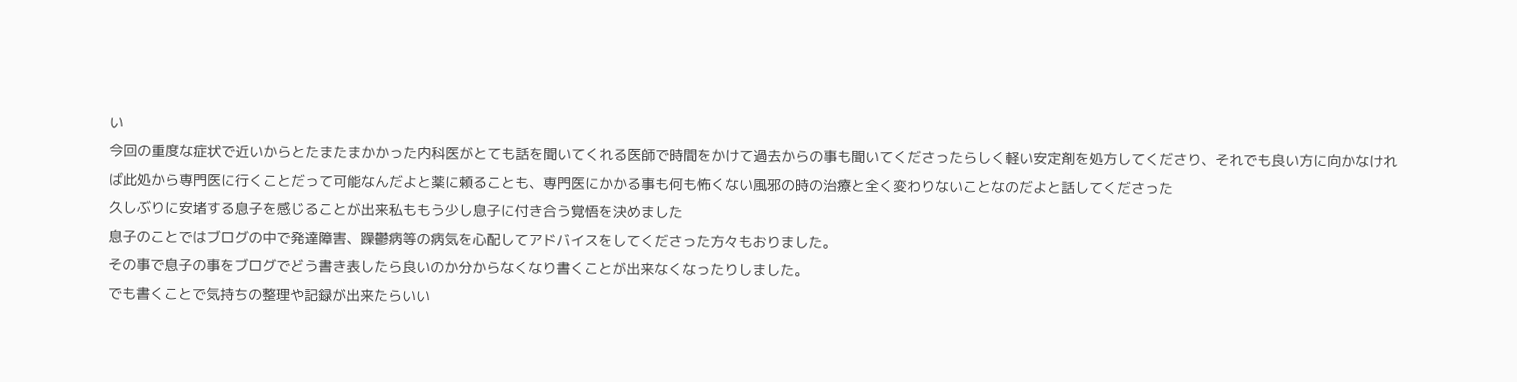い
今回の重度な症状で近いからとたまたまかかった内科医がとても話を聞いてくれる医師で時間をかけて過去からの事も聞いてくださったらしく軽い安定剤を処方してくださり、それでも良い方に向かなければ此処から専門医に行くことだって可能なんだよと薬に頼ることも、専門医にかかる事も何も怖くない風邪の時の治療と全く変わりないことなのだよと話してくださった
久しぶりに安堵する息子を感じることが出来私ももう少し息子に付き合う覚悟を決めました
息子のことではブログの中で発達障害、躁鬱病等の病気を心配してアドバイスをしてくださった方々もおりました。
その事で息子の事をブログでどう書き表したら良いのか分からなくなり書くことが出来なくなったりしました。
でも書くことで気持ちの整理や記録が出来たらいい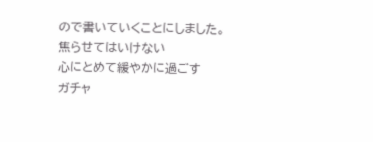ので書いていくことにしました。
焦らせてはいけない
心にとめて緩やかに過ごす
ガチャ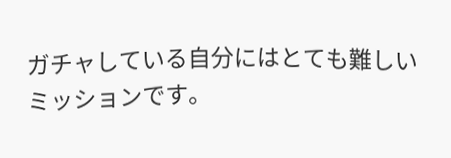ガチャしている自分にはとても難しいミッションです。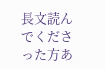長文読んでくださった方あ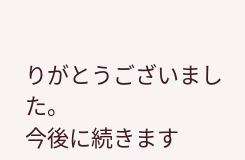りがとうございました。
今後に続きます